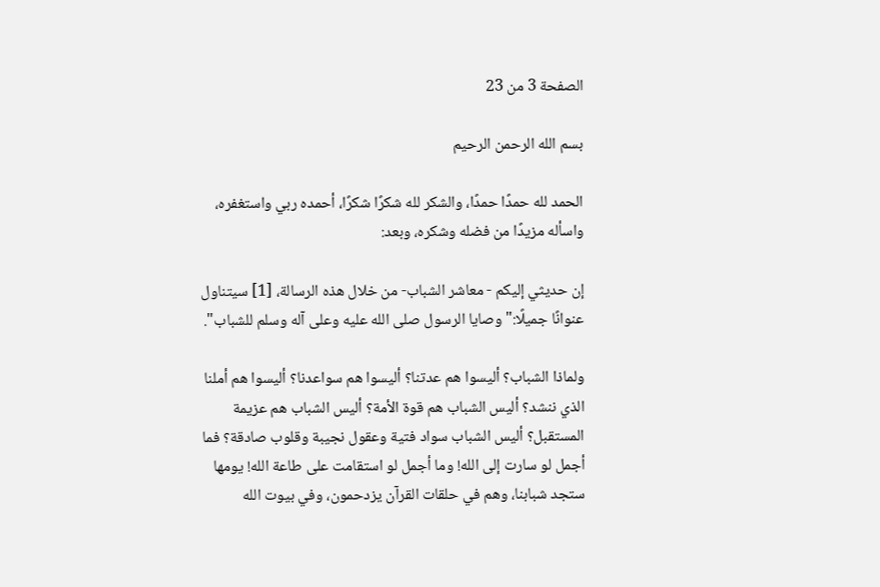الصفحة 3 من 23

بسم الله الرحمن الرحيم

الحمد لله حمدًا حمدًا، والشكر لله شكرًا شكرًا، أحمده ربي واستغفره، واسأله مزيدًا من فضله وشكره، وبعد:

إن حديثي إليكم - معاشر الشباب- من خلال هذه الرسالة، [1] سيتناول عنوانًا جميلًا:"وصايا الرسول صلى الله عليه وعلى آله وسلم للشباب".

ولماذا الشباب؟ أليسوا هم عدتنا؟ أليسوا هم سواعدنا؟ أليسوا هم أملنا الذي ننشد؟ أليس الشباب هم قوة الأمة؟ أليس الشباب هم عزيمة المستقبل؟ أليس الشباب سواد فتية وعقول نجيبة وقلوب صادقة؟ فما أجمل لو سارت إلى الله! وما أجمل لو استقامت على طاعة الله! يومها ستجد شبابنا، وهم في حلقات القرآن يزدحمون، وفي بيوت الله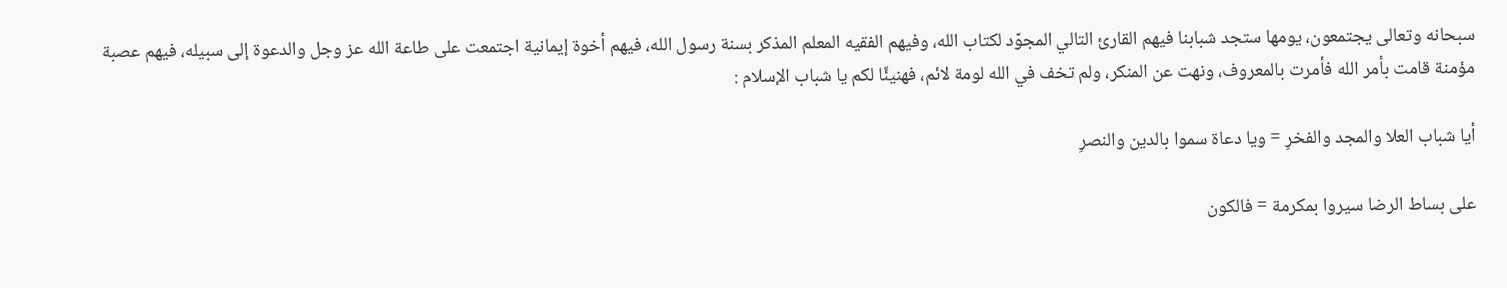سبحانه وتعالى يجتمعون، يومها ستجد شبابنا فيهم القارئ التالي المجوّد لكتاب الله، وفيهم الفقيه المعلم المذكر بسنة رسول الله، فيهم أخوة إيمانية اجتمعت على طاعة الله عز وجل والدعوة إلى سبيله، فيهم عصبة مؤمنة قامت بأمر الله فأمرت بالمعروف، ونهت عن المنكر، ولم تخف في الله لومة لائم، فهنيئًا لكم يا شباب الإسلام :

أيا شباب العلا والمجد والفخرِ = ويا دعاة سموا بالدين والنصرِ

على بساط الرضا سيروا بمكرمة = فالكون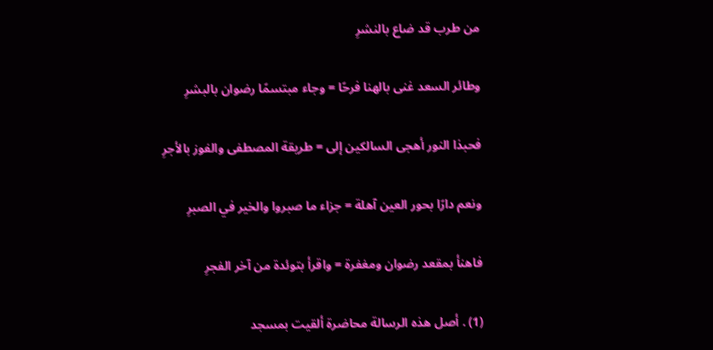من طرب قد ضاع بالنشرِ

وطائر السعد غنى بالهنا فرحًا = وجاء مبتسمًا رضوان بالبشرِ

فحبذا النور أهجى السالكين إلى = طريقة المصطفى والفوز بالأجرِ

ونعم دارًا بحور العين آهلة = جزاء ما صبروا والخير في الصبرِ

فاهنأ بمقعد رضوان ومغفرة = واقرأ بتوئدة من آخر الفجرِ

(1) . أصل هذه الرسالة محاضرة ألقيت بمسجد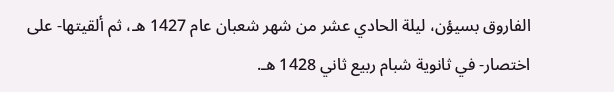الفاروق بسيؤن، ليلة الحادي عشر من شهر شعبان عام 1427 هـ، ثم ألقيتها- على اختصار- في ثانوية شبام ربيع ثاني 1428 هـ.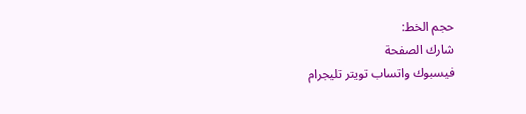حجم الخط:
شارك الصفحة
فيسبوك واتساب تويتر تليجرام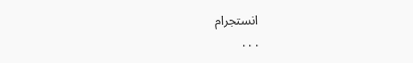انستجرام
. . .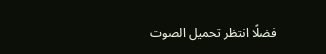فضلًا انتظر تحميل الصوت